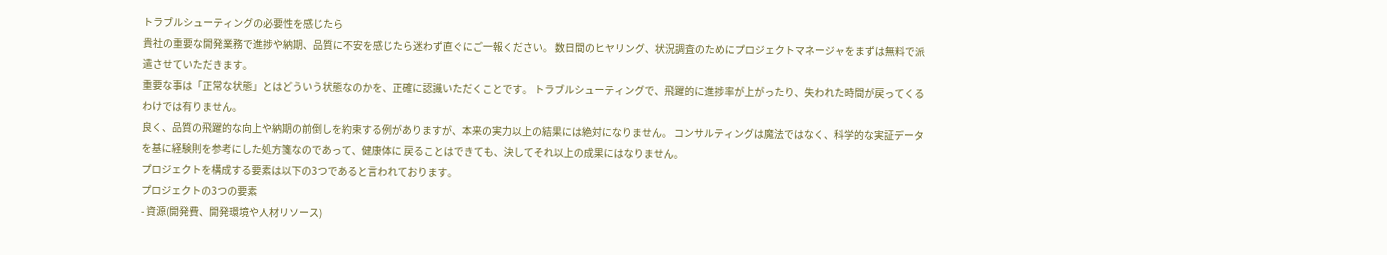トラブルシューティングの必要性を感じたら
貴社の重要な開発業務で進捗や納期、品質に不安を感じたら迷わず直ぐにご一報ください。 数日間のヒヤリング、状況調査のためにプロジェクトマネージャをまずは無料で派遣させていただきます。
重要な事は「正常な状態」とはどういう状態なのかを、正確に認識いただくことです。 トラブルシューティングで、飛躍的に進捗率が上がったり、失われた時間が戻ってくるわけでは有りません。
良く、品質の飛躍的な向上や納期の前倒しを約束する例がありますが、本来の実力以上の結果には絶対になりません。 コンサルティングは魔法ではなく、科学的な実証データを基に経験則を参考にした処方箋なのであって、健康体に 戻ることはできても、決してそれ以上の成果にはなりません。
プロジェクトを構成する要素は以下の3つであると言われております。
プロジェクトの3つの要素
- 資源(開発費、開発環境や人材リソース)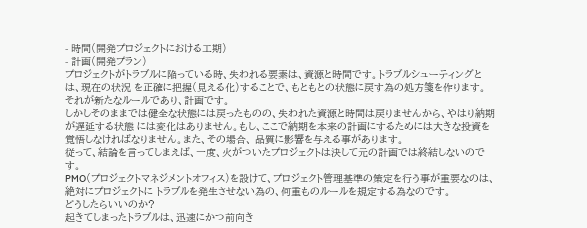- 時間(開発プロジェクトにおける工期)
- 計画(開発プラン)
プロジェクトがトラブルに陥っている時、失われる要素は、資源と時間です。トラブルシューティングとは、現在の状況 を正確に把握(見える化)することで、もともとの状態に戻す為の処方箋を作ります。
それが新たなルールであり、計画です。
しかしそのままでは健全な状態には戻ったものの、失われた資源と時間は戻りませんから、やはり納期が遅延する状態 には変化はありません。もし、ここで納期を本来の計画にするためには大きな投資を覚悟しなければなりません。また、その場合、 品質に影響を与える事があります。
従って、結論を言ってしまえば、一度、火がついたプロジェクトは決して元の計画では終結しないのです。
PMO(プロジェクトマネジメントオフィス)を設けて、プロジェクト管理基準の策定を行う事が重要なのは、絶対にプロジェクトに トラブルを発生させない為の、何重ものルールを規定する為なのです。
どうしたらいいのか?
起きてしまったトラブルは、迅速にかつ前向き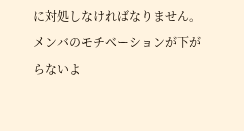に対処しなければなりません。メンバのモチベーションが下がらないよ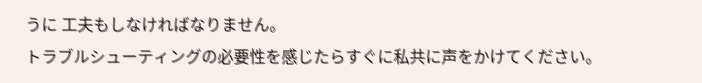うに 工夫もしなければなりません。
トラブルシューティングの必要性を感じたらすぐに私共に声をかけてください。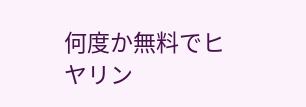何度か無料でヒヤリン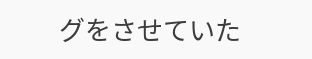グをさせていた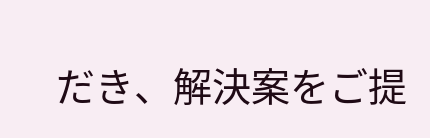だき、解決案をご提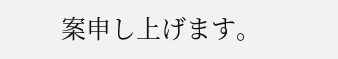案申し上げます。